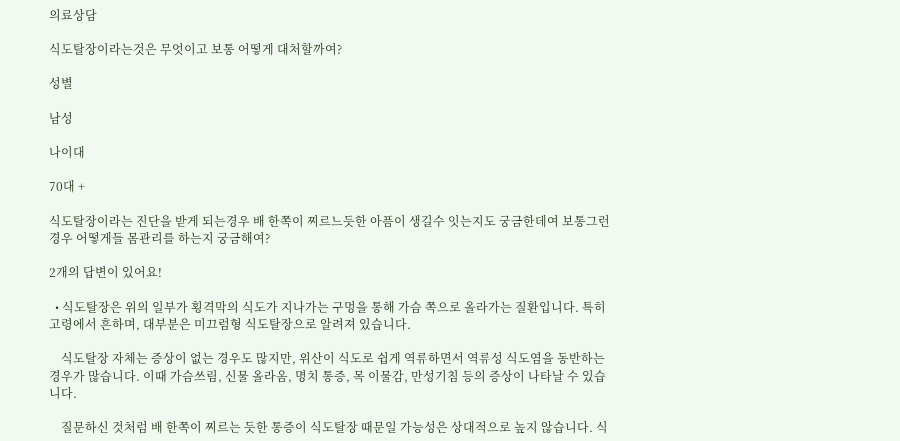의료상담

식도탈장이라는것은 무엇이고 보통 어떻게 대처할까여?

성별

남성

나이대

70대 +

식도탈장이라는 진단을 받게 되는경우 배 한쪽이 찌르느듯한 아픔이 생길수 잇는지도 궁금한데여 보통그런 경우 어떻게들 몸관리를 하는지 궁금해여?

2개의 답변이 있어요!

  • 식도탈장은 위의 일부가 횡격막의 식도가 지나가는 구멍을 통해 가슴 쪽으로 올라가는 질환입니다. 특히 고령에서 흔하며, 대부분은 미끄럼형 식도탈장으로 알려져 있습니다.

    식도탈장 자체는 증상이 없는 경우도 많지만, 위산이 식도로 쉽게 역류하면서 역류성 식도염을 동반하는 경우가 많습니다. 이때 가슴쓰림, 신물 올라옴, 명치 통증, 목 이물감, 만성기침 등의 증상이 나타날 수 있습니다.

    질문하신 것처럼 배 한쪽이 찌르는 듯한 통증이 식도탈장 때문일 가능성은 상대적으로 높지 않습니다. 식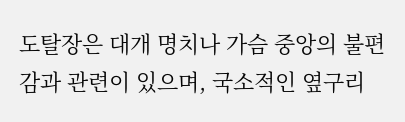도탈장은 대개 명치나 가슴 중앙의 불편감과 관련이 있으며, 국소적인 옆구리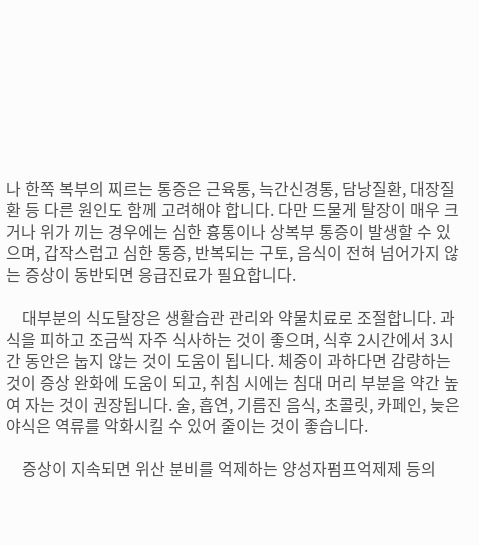나 한쪽 복부의 찌르는 통증은 근육통, 늑간신경통, 담낭질환, 대장질환 등 다른 원인도 함께 고려해야 합니다. 다만 드물게 탈장이 매우 크거나 위가 끼는 경우에는 심한 흉통이나 상복부 통증이 발생할 수 있으며, 갑작스럽고 심한 통증, 반복되는 구토, 음식이 전혀 넘어가지 않는 증상이 동반되면 응급진료가 필요합니다.

    대부분의 식도탈장은 생활습관 관리와 약물치료로 조절합니다. 과식을 피하고 조금씩 자주 식사하는 것이 좋으며, 식후 2시간에서 3시간 동안은 눕지 않는 것이 도움이 됩니다. 체중이 과하다면 감량하는 것이 증상 완화에 도움이 되고, 취침 시에는 침대 머리 부분을 약간 높여 자는 것이 권장됩니다. 술, 흡연, 기름진 음식, 초콜릿, 카페인, 늦은 야식은 역류를 악화시킬 수 있어 줄이는 것이 좋습니다.

    증상이 지속되면 위산 분비를 억제하는 양성자펌프억제제 등의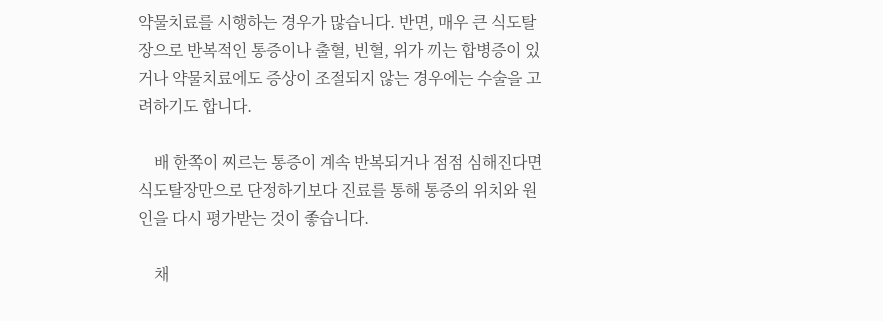약물치료를 시행하는 경우가 많습니다. 반면, 매우 큰 식도탈장으로 반복적인 통증이나 출혈, 빈혈, 위가 끼는 합병증이 있거나 약물치료에도 증상이 조절되지 않는 경우에는 수술을 고려하기도 합니다.

    배 한쪽이 찌르는 통증이 계속 반복되거나 점점 심해진다면 식도탈장만으로 단정하기보다 진료를 통해 통증의 위치와 원인을 다시 평가받는 것이 좋습니다.

    채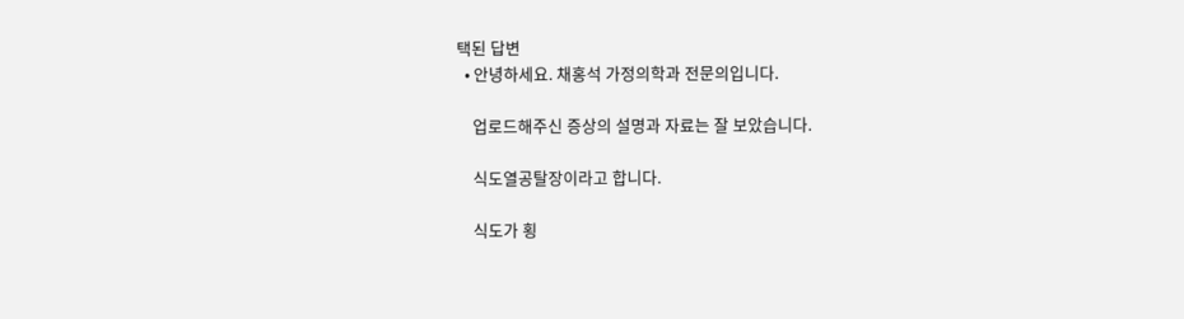택된 답변
  • 안녕하세요. 채홍석 가정의학과 전문의입니다.

    업로드해주신 증상의 설명과 자료는 잘 보았습니다.

    식도열공탈장이라고 합니다.

    식도가 횡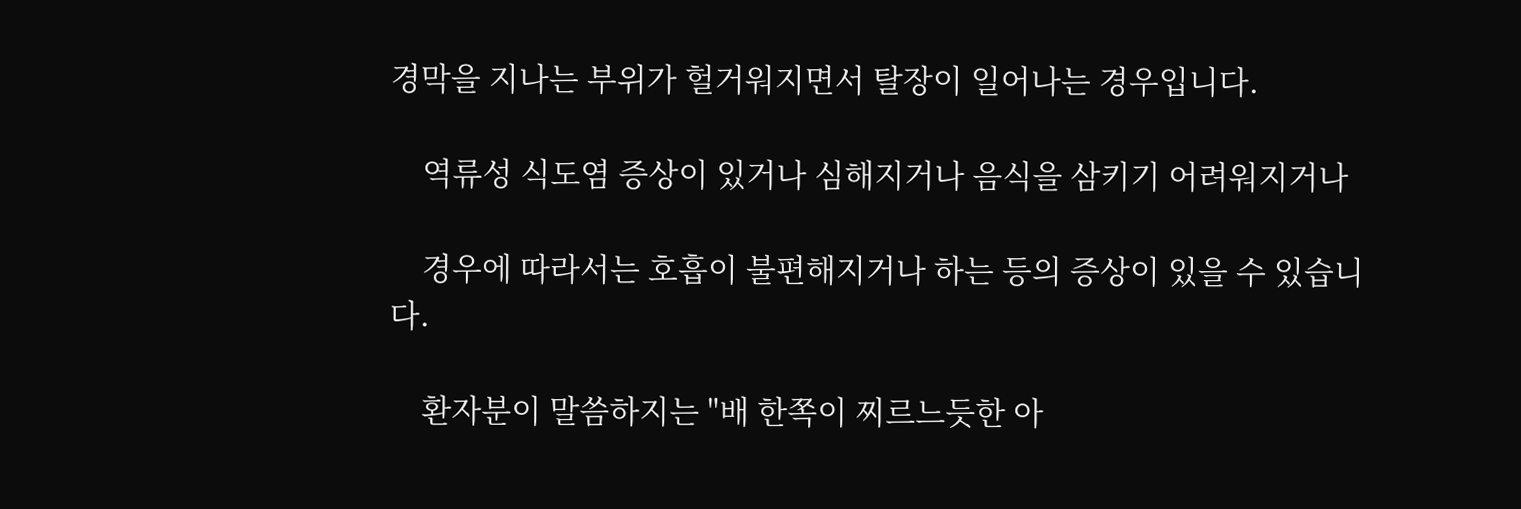경막을 지나는 부위가 헐거워지면서 탈장이 일어나는 경우입니다.

    역류성 식도염 증상이 있거나 심해지거나 음식을 삼키기 어려워지거나

    경우에 따라서는 호흡이 불편해지거나 하는 등의 증상이 있을 수 있습니다.

    환자분이 말씀하지는 "배 한쪽이 찌르느듯한 아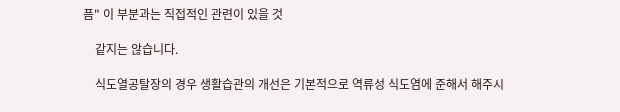픔" 이 부분과는 직접적인 관련이 있을 것

    같지는 않습니다.

    식도열공탈장의 경우 생활습관의 개선은 기본적으로 역류성 식도염에 준해서 해주시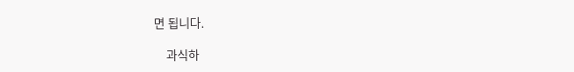면 됩니다.

    과식하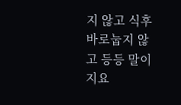지 않고 식후 바로눕지 않고 등등 말이지요